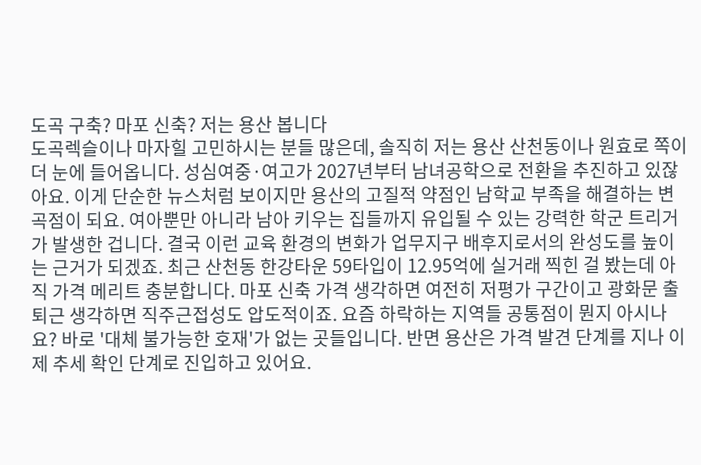도곡 구축? 마포 신축? 저는 용산 봅니다
도곡렉슬이나 마자힐 고민하시는 분들 많은데, 솔직히 저는 용산 산천동이나 원효로 쪽이 더 눈에 들어옵니다. 성심여중·여고가 2027년부터 남녀공학으로 전환을 추진하고 있잖아요. 이게 단순한 뉴스처럼 보이지만 용산의 고질적 약점인 남학교 부족을 해결하는 변곡점이 되요. 여아뿐만 아니라 남아 키우는 집들까지 유입될 수 있는 강력한 학군 트리거가 발생한 겁니다. 결국 이런 교육 환경의 변화가 업무지구 배후지로서의 완성도를 높이는 근거가 되겠죠. 최근 산천동 한강타운 59타입이 12.95억에 실거래 찍힌 걸 봤는데 아직 가격 메리트 충분합니다. 마포 신축 가격 생각하면 여전히 저평가 구간이고 광화문 출퇴근 생각하면 직주근접성도 압도적이죠. 요즘 하락하는 지역들 공통점이 뭔지 아시나요? 바로 '대체 불가능한 호재'가 없는 곳들입니다. 반면 용산은 가격 발견 단계를 지나 이제 추세 확인 단계로 진입하고 있어요.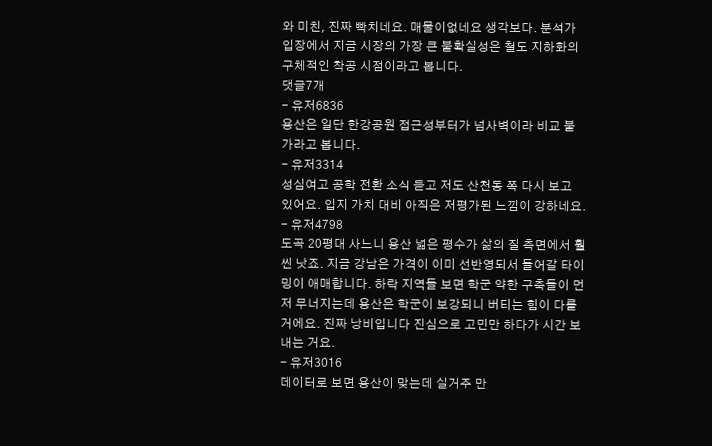와 미친, 진짜 빡치네요. 매물이없네요 생각보다. 분석가 입장에서 지금 시장의 가장 큰 불확실성은 철도 지하화의 구체적인 착공 시점이라고 봅니다.
댓글7개
- 유저6836
용산은 일단 한강공원 접근성부터가 넘사벽이라 비교 불가라고 봅니다.
- 유저3314
성심여고 공학 전환 소식 듣고 저도 산천동 쪽 다시 보고 있어요. 입지 가치 대비 아직은 저평가된 느낌이 강하네요.
- 유저4798
도곡 20평대 사느니 용산 넓은 평수가 삶의 질 측면에서 훨씬 낫죠. 지금 강남은 가격이 이미 선반영되서 들어갈 타이밍이 애매합니다. 하락 지역들 보면 학군 약한 구축들이 먼저 무너지는데 용산은 학군이 보강되니 버티는 힘이 다를 거에요. 진짜 낭비입니다 진심으로 고민만 하다가 시간 보내는 거요.
- 유저3016
데이터로 보면 용산이 맞는데 실거주 만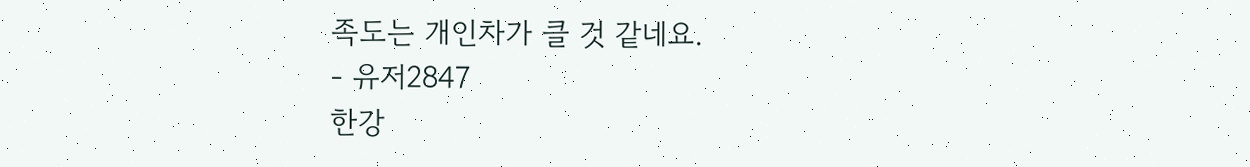족도는 개인차가 클 것 같네요.
- 유저2847
한강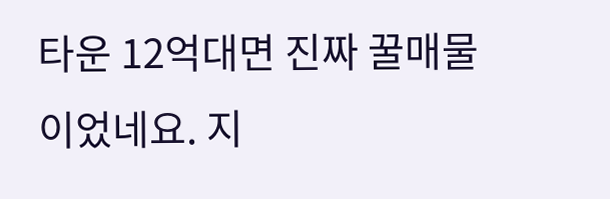타운 12억대면 진짜 꿀매물이었네요. 지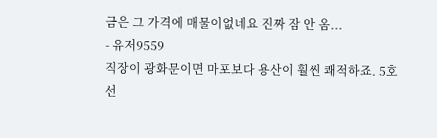금은 그 가격에 매물이없네요 진짜 잠 안 옴...
- 유저9559
직장이 광화문이면 마포보다 용산이 훨씬 쾌적하죠. 5호선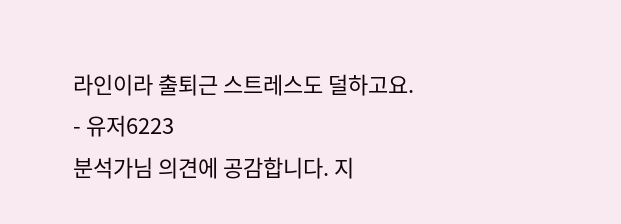라인이라 출퇴근 스트레스도 덜하고요.
- 유저6223
분석가님 의견에 공감합니다. 지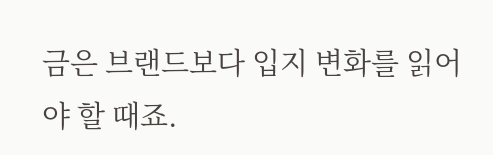금은 브랜드보다 입지 변화를 읽어야 할 때죠.